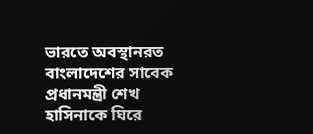ভারতে অবস্থানরত বাংলাদেশের সাবেক প্রধানমন্ত্রী শেখ হাসিনাকে ঘিরে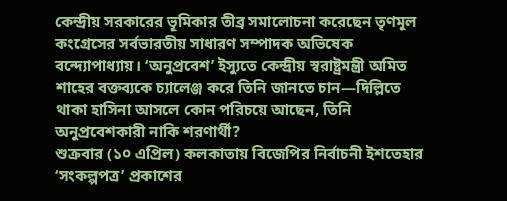কেন্দ্রীয় সরকারের ভূমিকার তীব্র সমালোচনা করেছেন তৃণমূল কংগ্রেসের সর্বভারতীয় সাধারণ সম্পাদক অভিষেক বন্দ্যোপাধ্যায়। ‘অনুপ্রবেশ’ ইস্যুতে কেন্দ্রীয় স্বরাষ্ট্রমন্ত্রী অমিত শাহের বক্তব্যকে চ্যালেঞ্জ করে তিনি জানতে চান—দিল্লিতে থাকা হাসিনা আসলে কোন পরিচয়ে আছেন, তিনি অনুপ্রবেশকারী নাকি শরণার্থী?
শুক্রবার (১০ এপ্রিল) কলকাতায় বিজেপির নির্বাচনী ইশতেহার ‘সংকল্পপত্র’ প্রকাশের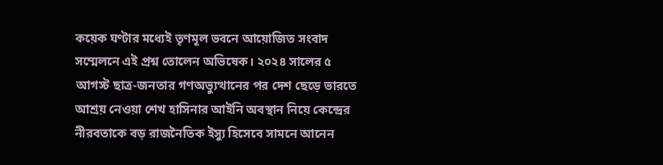কয়েক ঘণ্টার মধ্যেই তৃণমূল ভবনে আয়োজিত সংবাদ সম্মেলনে এই প্রশ্ন তোলেন অভিষেক। ২০২৪ সালের ৫ আগস্ট ছাত্র-জনতার গণঅভ্যুত্থানের পর দেশ ছেড়ে ভারতে আশ্রয় নেওয়া শেখ হাসিনার আইনি অবস্থান নিয়ে কেন্দ্রের নীরবতাকে বড় রাজনৈতিক ইস্যু হিসেবে সামনে আনেন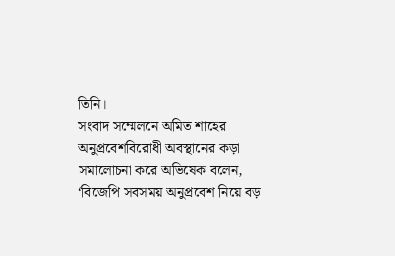তিনি।
সংবাদ সম্মেলনে অমিত শাহের অনুপ্রবেশবিরোধী অবস্থানের কড়া সমালোচনা করে অভিষেক বলেন, ‘বিজেপি সবসময় অনুপ্রবেশ নিয়ে বড়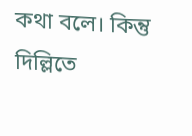কথা বলে। কিন্তু দিল্লিতে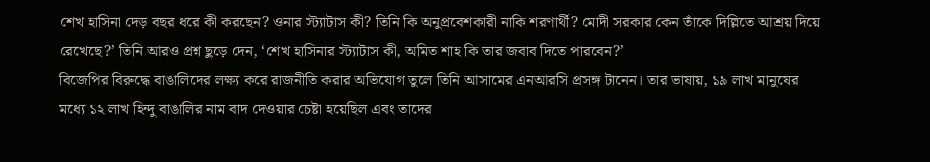শেখ হাসিনা দেড় বছর ধরে কী করছেন? ওনার স্ট্যাটাস কী? তিনি কি অনুপ্রবেশকারী নাকি শরণার্থী? মোদী সরকার কেন তাঁকে দিল্লিতে আশ্রয় দিয়ে রেখেছে?’ তিনি আরও প্রশ্ন ছুড়ে দেন, ‘শেখ হাসিনার স্ট্যাটাস কী, অমিত শাহ কি তার জবাব দিতে পারবেন?’
বিজেপির বিরুদ্ধে বাঙালিদের লক্ষ্য করে রাজনীতি করার অভিযোগ তুলে তিনি আসামের এনআরসি প্রসঙ্গ টানেন। তার ভাষায়, ১৯ লাখ মানুষের মধ্যে ১২ লাখ হিন্দু বাঙালির নাম বাদ দেওয়ার চেষ্টা হয়েছিল এবং তাদের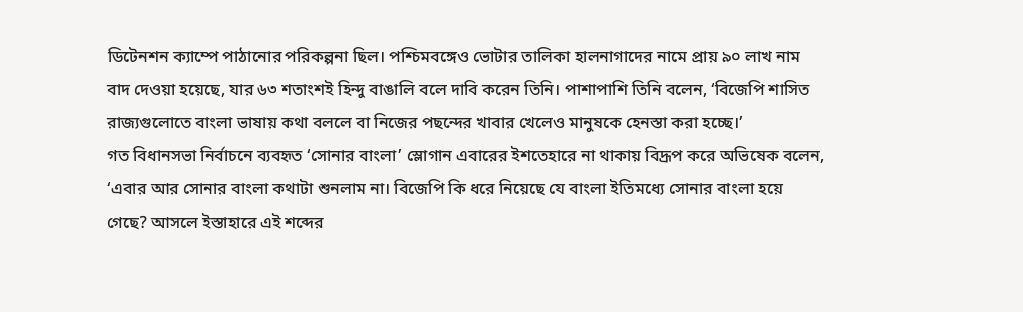ডিটেনশন ক্যাম্পে পাঠানোর পরিকল্পনা ছিল। পশ্চিমবঙ্গেও ভোটার তালিকা হালনাগাদের নামে প্রায় ৯০ লাখ নাম বাদ দেওয়া হয়েছে, যার ৬৩ শতাংশই হিন্দু বাঙালি বলে দাবি করেন তিনি। পাশাপাশি তিনি বলেন, ‘বিজেপি শাসিত রাজ্যগুলোতে বাংলা ভাষায় কথা বললে বা নিজের পছন্দের খাবার খেলেও মানুষকে হেনস্তা করা হচ্ছে।’
গত বিধানসভা নির্বাচনে ব্যবহৃত ‘সোনার বাংলা’ স্লোগান এবারের ইশতেহারে না থাকায় বিদ্রূপ করে অভিষেক বলেন, ‘এবার আর সোনার বাংলা কথাটা শুনলাম না। বিজেপি কি ধরে নিয়েছে যে বাংলা ইতিমধ্যে সোনার বাংলা হয়ে গেছে? আসলে ইস্তাহারে এই শব্দের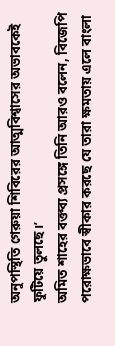অনুপস্থিতি গেরুয়া শিবিরের আত্মবিশ্বাসের অভাবকেই ফুটিয়ে তুলছে।’
অমিত শাহের বক্তব্য প্রসঙ্গে তিনি আরও বলেন, বিজেপি পরোক্ষভাবে স্বীকার করছে যে তারা ক্ষমতায় এলে বাংলা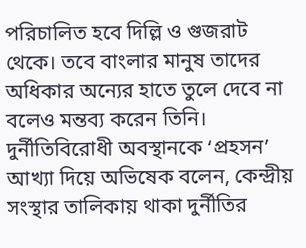পরিচালিত হবে দিল্লি ও গুজরাট থেকে। তবে বাংলার মানুষ তাদের অধিকার অন্যের হাতে তুলে দেবে না বলেও মন্তব্য করেন তিনি। দুর্নীতিবিরোধী অবস্থানকে ‘প্রহসন’ আখ্যা দিয়ে অভিষেক বলেন, কেন্দ্রীয় সংস্থার তালিকায় থাকা দুর্নীতির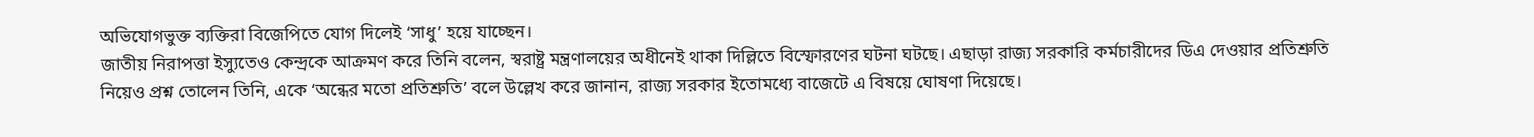অভিযোগভুক্ত ব্যক্তিরা বিজেপিতে যোগ দিলেই ‘সাধু’ হয়ে যাচ্ছেন।
জাতীয় নিরাপত্তা ইস্যুতেও কেন্দ্রকে আক্রমণ করে তিনি বলেন, স্বরাষ্ট্র মন্ত্রণালয়ের অধীনেই থাকা দিল্লিতে বিস্ফোরণের ঘটনা ঘটছে। এছাড়া রাজ্য সরকারি কর্মচারীদের ডিএ দেওয়ার প্রতিশ্রুতি নিয়েও প্রশ্ন তোলেন তিনি, একে ‘অন্ধের মতো প্রতিশ্রুতি’ বলে উল্লেখ করে জানান, রাজ্য সরকার ইতোমধ্যে বাজেটে এ বিষয়ে ঘোষণা দিয়েছে।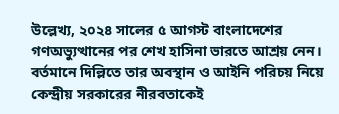উল্লেখ্য, ২০২৪ সালের ৫ আগস্ট বাংলাদেশের গণঅভ্যুত্থানের পর শেখ হাসিনা ভারতে আশ্রয় নেন। বর্তমানে দিল্লিতে তার অবস্থান ও আইনি পরিচয় নিয়ে কেন্দ্রীয় সরকারের নীরবতাকেই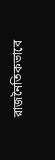রাজনৈতিকভাবে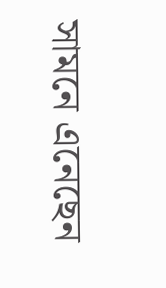সামনে এনেছেন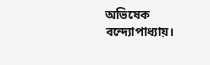অভিষেক বন্দ্যোপাধ্যায়।